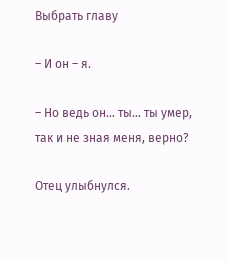Выбрать главу

– И он – я.

– Но ведь он… ты… ты умер, так и не зная меня, верно?

Отец улыбнулся.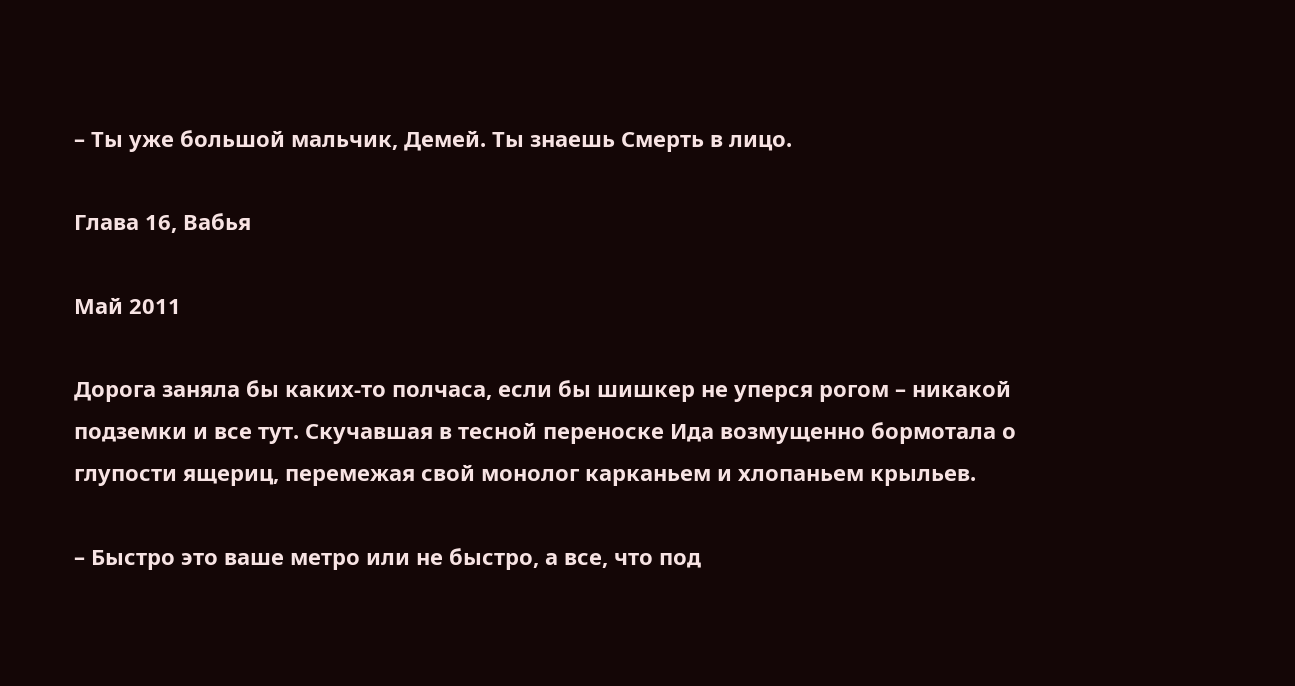– Ты уже большой мальчик, Демей. Ты знаешь Смерть в лицо.

Глава 16, Вабья

Май 2011

Дорога заняла бы каких-то полчаса, если бы шишкер не уперся рогом – никакой подземки и все тут. Скучавшая в тесной переноске Ида возмущенно бормотала о глупости ящериц, перемежая свой монолог карканьем и хлопаньем крыльев.

– Быстро это ваше метро или не быстро, а все, что под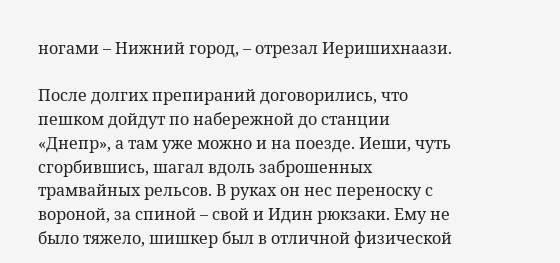ногами – Нижний город, – отрезал Иеришихнаази.

После долгих препираний договорились, что пешком дойдут по набережной до станции «Днепр», а там уже можно и на поезде. Иеши, чуть сгорбившись, шагал вдоль заброшенных трамвайных рельсов. В руках он нес переноску с вороной, за спиной – свой и Идин рюкзаки. Ему не было тяжело, шишкер был в отличной физической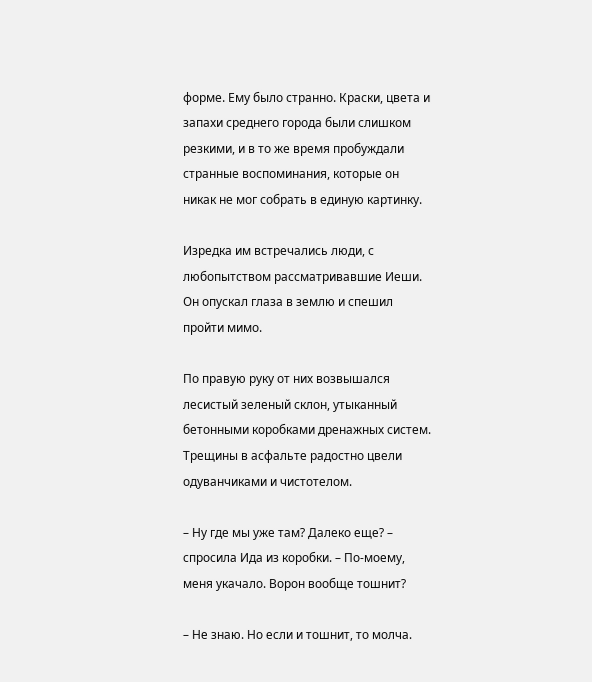форме. Ему было странно. Краски, цвета и запахи среднего города были слишком резкими, и в то же время пробуждали странные воспоминания, которые он никак не мог собрать в единую картинку.

Изредка им встречались люди, с любопытством рассматривавшие Иеши. Он опускал глаза в землю и спешил пройти мимо.

По правую руку от них возвышался лесистый зеленый склон, утыканный бетонными коробками дренажных систем. Трещины в асфальте радостно цвели одуванчиками и чистотелом.

– Ну где мы уже там? Далеко еще? – спросила Ида из коробки. – По-моему, меня укачало. Ворон вообще тошнит?

– Не знаю. Но если и тошнит, то молча.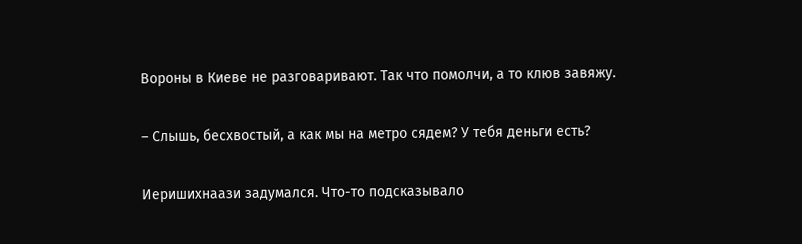Вороны в Киеве не разговаривают. Так что помолчи, а то клюв завяжу.

– Слышь, бесхвостый, а как мы на метро сядем? У тебя деньги есть?

Иеришихнаази задумался. Что-то подсказывало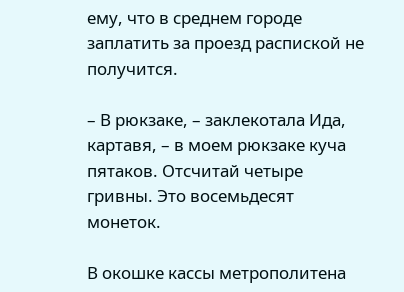ему, что в среднем городе заплатить за проезд распиской не получится.

– В рюкзаке, – заклекотала Ида, картавя, – в моем рюкзаке куча пятаков. Отсчитай четыре гривны. Это восемьдесят монеток.

В окошке кассы метрополитена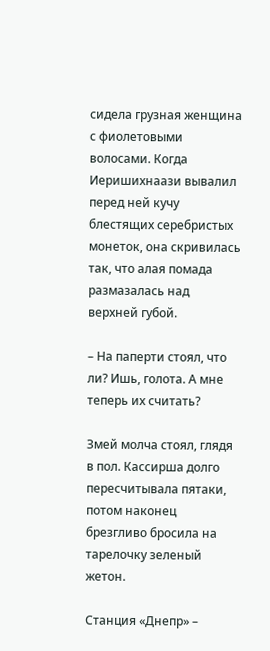сидела грузная женщина с фиолетовыми волосами. Когда Иеришихнаази вывалил перед ней кучу блестящих серебристых монеток, она скривилась так, что алая помада размазалась над верхней губой.

– На паперти стоял, что ли? Ишь, голота. А мне теперь их считать?

Змей молча стоял, глядя в пол. Кассирша долго пересчитывала пятаки, потом наконец брезгливо бросила на тарелочку зеленый жетон.

Станция «Днепр» –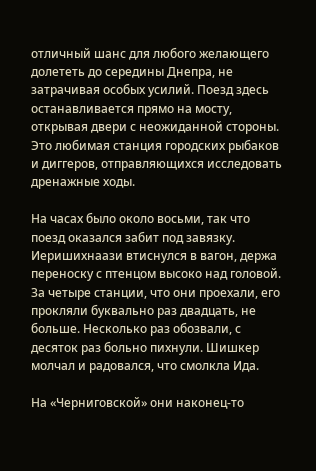отличный шанс для любого желающего долететь до середины Днепра, не затрачивая особых усилий. Поезд здесь останавливается прямо на мосту, открывая двери с неожиданной стороны. Это любимая станция городских рыбаков и диггеров, отправляющихся исследовать дренажные ходы.

На часах было около восьми, так что поезд оказался забит под завязку. Иеришихнаази втиснулся в вагон, держа переноску с птенцом высоко над головой. За четыре станции, что они проехали, его прокляли буквально раз двадцать, не больше. Несколько раз обозвали, с десяток раз больно пихнули. Шишкер молчал и радовался, что смолкла Ида.

На «Черниговской» они наконец-то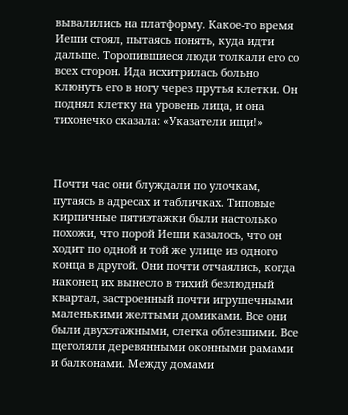вывалились на платформу. Какое-то время Иеши стоял, пытаясь понять, куда идти дальше. Торопившиеся люди толкали его со всех сторон. Ида исхитрилась больно клюнуть его в ногу через прутья клетки. Он поднял клетку на уровень лица, и она тихонечко сказала: «Указатели ищи!»



Почти час они блуждали по улочкам, путаясь в адресах и табличках. Типовые кирпичные пятиэтажки были настолько похожи, что порой Иеши казалось, что он ходит по одной и той же улице из одного конца в другой. Они почти отчаялись, когда наконец их вынесло в тихий безлюдный квартал, застроенный почти игрушечными маленькими желтыми домиками. Все они были двухэтажными, слегка облезшими. Все щеголяли деревянными оконными рамами и балконами. Между домами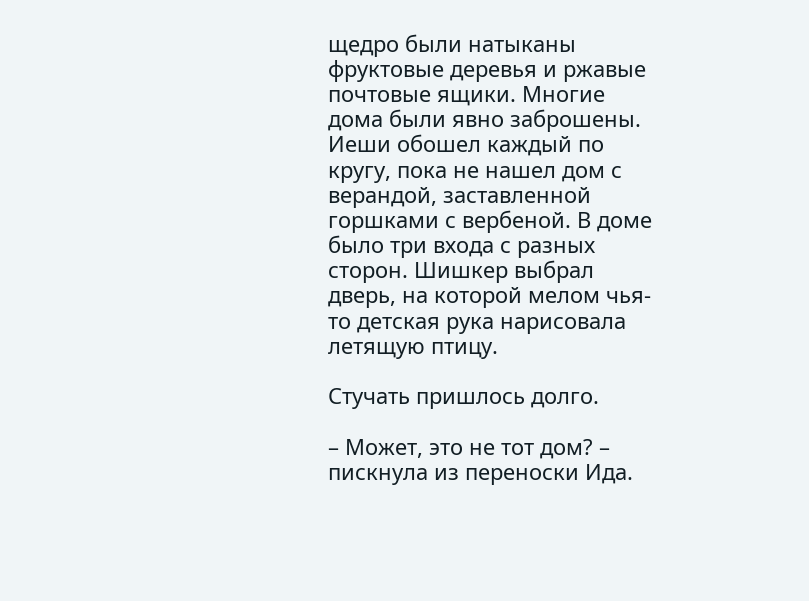щедро были натыканы фруктовые деревья и ржавые почтовые ящики. Многие дома были явно заброшены. Иеши обошел каждый по кругу, пока не нашел дом с верандой, заставленной горшками с вербеной. В доме было три входа с разных сторон. Шишкер выбрал дверь, на которой мелом чья-то детская рука нарисовала летящую птицу.

Стучать пришлось долго.

– Может, это не тот дом? – пискнула из переноски Ида.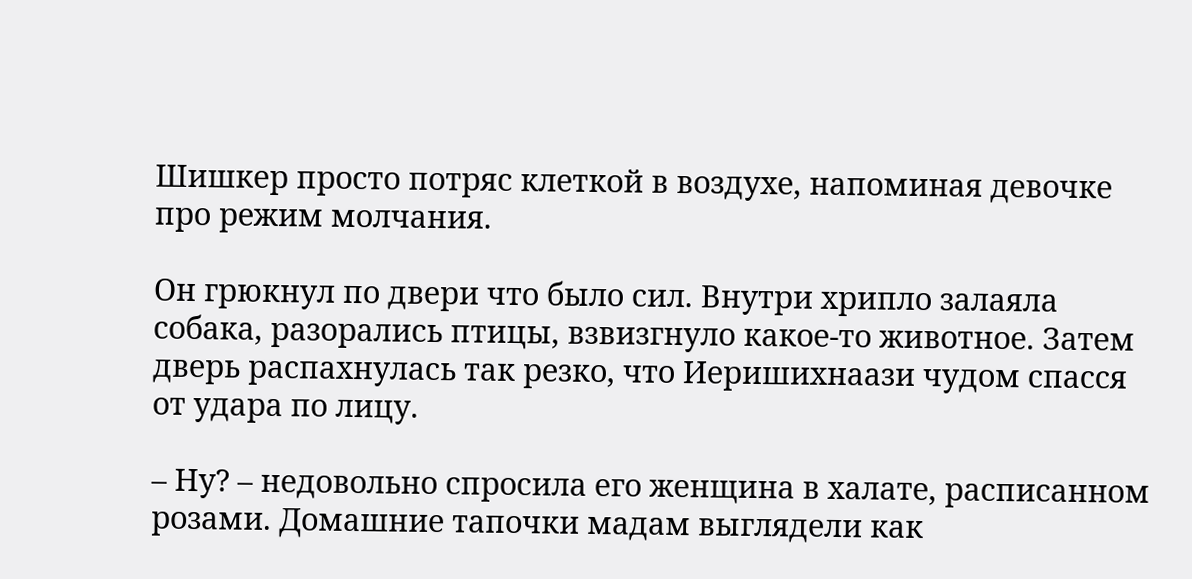Шишкер просто потряс клеткой в воздухе, напоминая девочке про режим молчания.

Он грюкнул по двери что было сил. Внутри хрипло залаяла собака, разорались птицы, взвизгнуло какое-то животное. Затем дверь распахнулась так резко, что Иеришихнаази чудом спасся от удара по лицу.

– Ну? – недовольно спросила его женщина в халате, расписанном розами. Домашние тапочки мадам выглядели как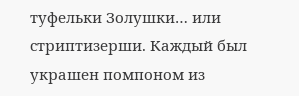туфельки Золушки… или стриптизерши. Каждый был украшен помпоном из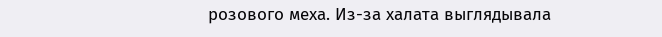розового меха. Из-за халата выглядывала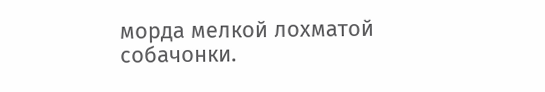морда мелкой лохматой собачонки.